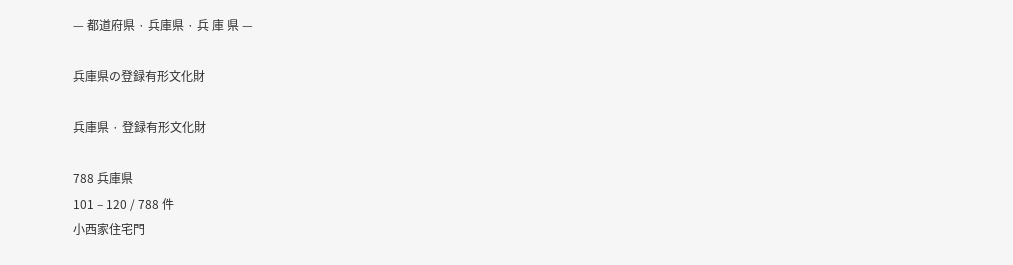— 都道府県 · 兵庫県 · 兵 庫 県 —

兵庫県の登録有形文化財

兵庫県 · 登録有形文化財

788 兵庫県
101 – 120 / 788 件
小西家住宅門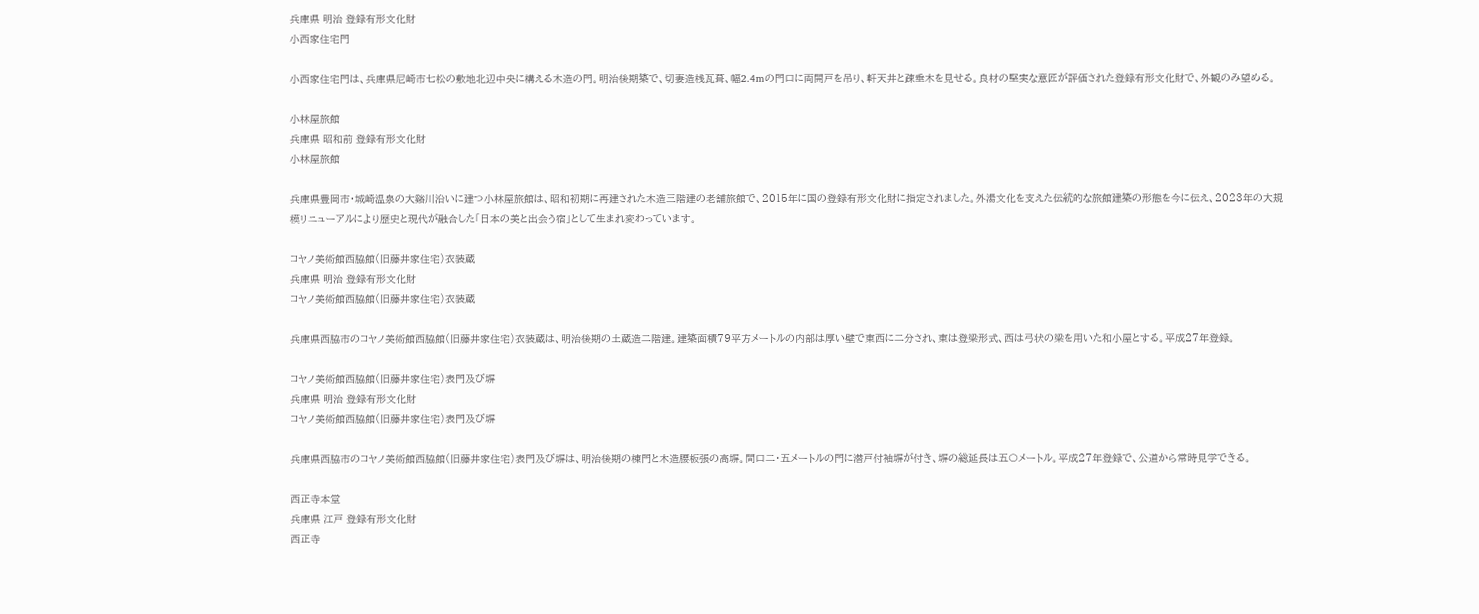兵庫県 明治 登録有形文化財
小西家住宅門

小西家住宅門は、兵庫県尼崎市七松の敷地北辺中央に構える木造の門。明治後期築で、切妻造桟瓦葺、幅2.4mの門口に両開戸を吊り、軒天井と疎垂木を見せる。良材の堅実な意匠が評価された登録有形文化財で、外観のみ望める。

小林屋旅館
兵庫県 昭和前 登録有形文化財
小林屋旅館

兵庫県豊岡市・城崎温泉の大谿川沿いに建つ小林屋旅館は、昭和初期に再建された木造三階建の老舗旅館で、2015年に国の登録有形文化財に指定されました。外湯文化を支えた伝統的な旅館建築の形態を今に伝え、2023年の大規模リニューアルにより歴史と現代が融合した「日本の美と出会う宿」として生まれ変わっています。

コヤノ美術館西脇館(旧藤井家住宅)衣装蔵
兵庫県 明治 登録有形文化財
コヤノ美術館西脇館(旧藤井家住宅)衣装蔵

兵庫県西脇市のコヤノ美術館西脇館(旧藤井家住宅)衣装蔵は、明治後期の土蔵造二階建。建築面積79平方メートルの内部は厚い壁で東西に二分され、東は登梁形式、西は弓状の梁を用いた和小屋とする。平成27年登録。

コヤノ美術館西脇館(旧藤井家住宅)表門及び塀
兵庫県 明治 登録有形文化財
コヤノ美術館西脇館(旧藤井家住宅)表門及び塀

兵庫県西脇市のコヤノ美術館西脇館(旧藤井家住宅)表門及び塀は、明治後期の棟門と木造腰板張の高塀。間口二・五メートルの門に潜戸付袖塀が付き、塀の総延長は五〇メートル。平成27年登録で、公道から常時見学できる。

西正寺本堂
兵庫県 江戸 登録有形文化財
西正寺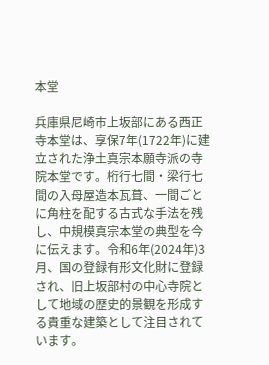本堂

兵庫県尼崎市上坂部にある西正寺本堂は、享保7年(1722年)に建立された浄土真宗本願寺派の寺院本堂です。桁行七間・梁行七間の入母屋造本瓦葺、一間ごとに角柱を配する古式な手法を残し、中規模真宗本堂の典型を今に伝えます。令和6年(2024年)3月、国の登録有形文化財に登録され、旧上坂部村の中心寺院として地域の歴史的景観を形成する貴重な建築として注目されています。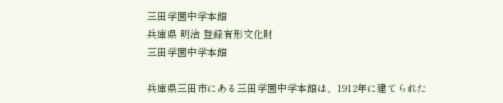三田学園中学本館
兵庫県 明治 登録有形文化財
三田学園中学本館

兵庫県三田市にある三田学園中学本館は、1912年に建てられた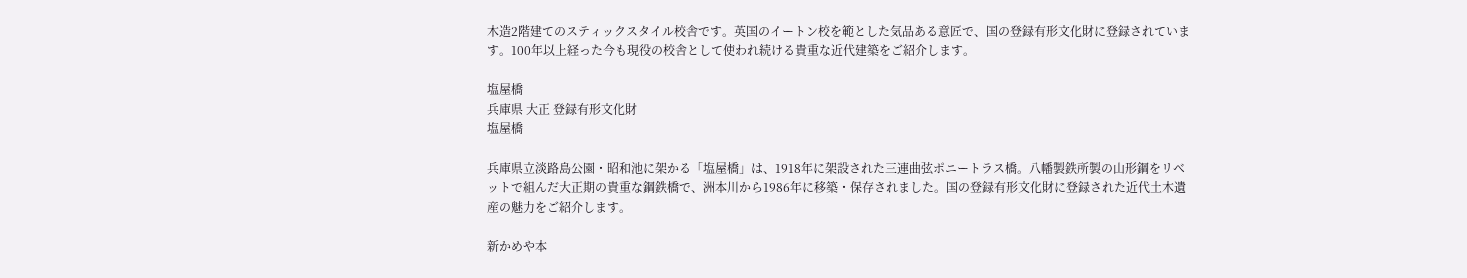木造2階建てのスティックスタイル校舎です。英国のイートン校を範とした気品ある意匠で、国の登録有形文化財に登録されています。100年以上経った今も現役の校舎として使われ続ける貴重な近代建築をご紹介します。

塩屋橋
兵庫県 大正 登録有形文化財
塩屋橋

兵庫県立淡路島公園・昭和池に架かる「塩屋橋」は、1918年に架設された三連曲弦ポニートラス橋。八幡製鉄所製の山形鋼をリベットで組んだ大正期の貴重な鋼鉄橋で、洲本川から1986年に移築・保存されました。国の登録有形文化財に登録された近代土木遺産の魅力をご紹介します。

新かめや本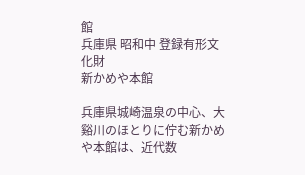館
兵庫県 昭和中 登録有形文化財
新かめや本館

兵庫県城崎温泉の中心、大谿川のほとりに佇む新かめや本館は、近代数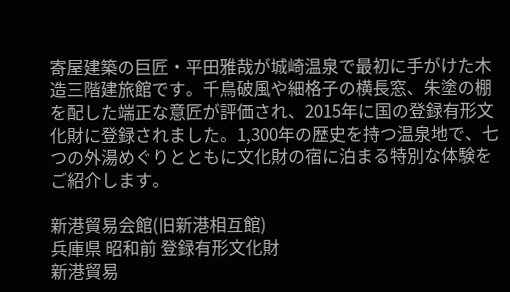寄屋建築の巨匠・平田雅哉が城崎温泉で最初に手がけた木造三階建旅館です。千鳥破風や細格子の横長窓、朱塗の棚を配した端正な意匠が評価され、2015年に国の登録有形文化財に登録されました。1,300年の歴史を持つ温泉地で、七つの外湯めぐりとともに文化財の宿に泊まる特別な体験をご紹介します。

新港貿易会館(旧新港相互館)
兵庫県 昭和前 登録有形文化財
新港貿易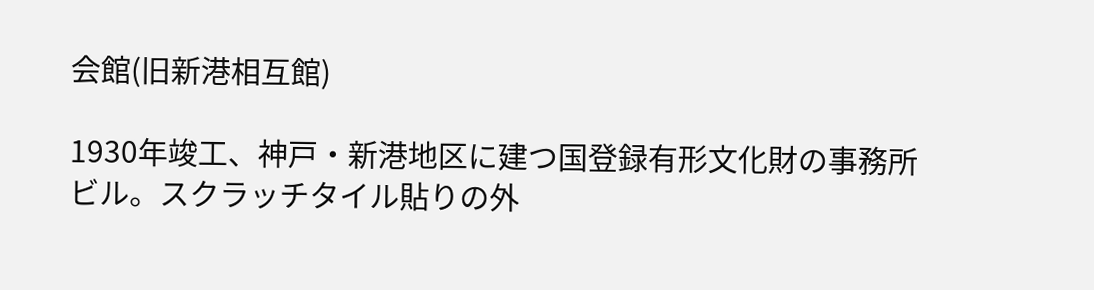会館(旧新港相互館)

1930年竣工、神戸・新港地区に建つ国登録有形文化財の事務所ビル。スクラッチタイル貼りの外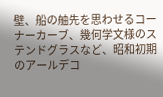壁、船の舳先を思わせるコーナーカーブ、幾何学文様のステンドグラスなど、昭和初期のアールデコ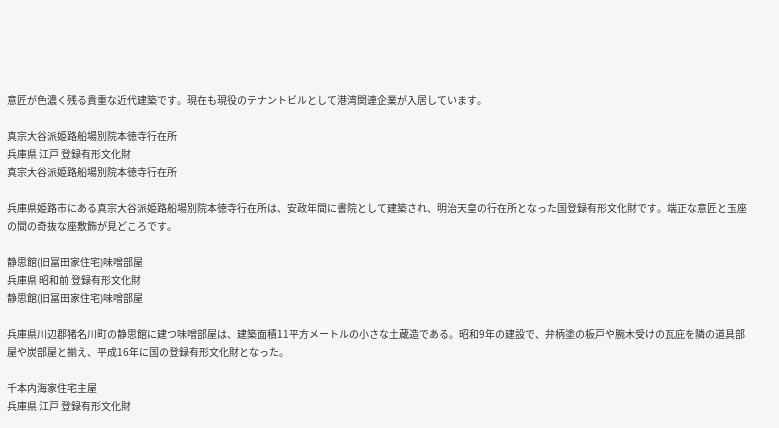意匠が色濃く残る貴重な近代建築です。現在も現役のテナントビルとして港湾関連企業が入居しています。

真宗大谷派姫路船場別院本徳寺行在所
兵庫県 江戸 登録有形文化財
真宗大谷派姫路船場別院本徳寺行在所

兵庫県姫路市にある真宗大谷派姫路船場別院本徳寺行在所は、安政年間に書院として建築され、明治天皇の行在所となった国登録有形文化財です。端正な意匠と玉座の間の奇抜な座敷飾が見どころです。

静思館(旧冨田家住宅)味噌部屋
兵庫県 昭和前 登録有形文化財
静思館(旧冨田家住宅)味噌部屋

兵庫県川辺郡猪名川町の静思館に建つ味噌部屋は、建築面積11平方メートルの小さな土蔵造である。昭和9年の建設で、弁柄塗の板戸や腕木受けの瓦庇を隣の道具部屋や炭部屋と揃え、平成16年に国の登録有形文化財となった。

千本内海家住宅主屋
兵庫県 江戸 登録有形文化財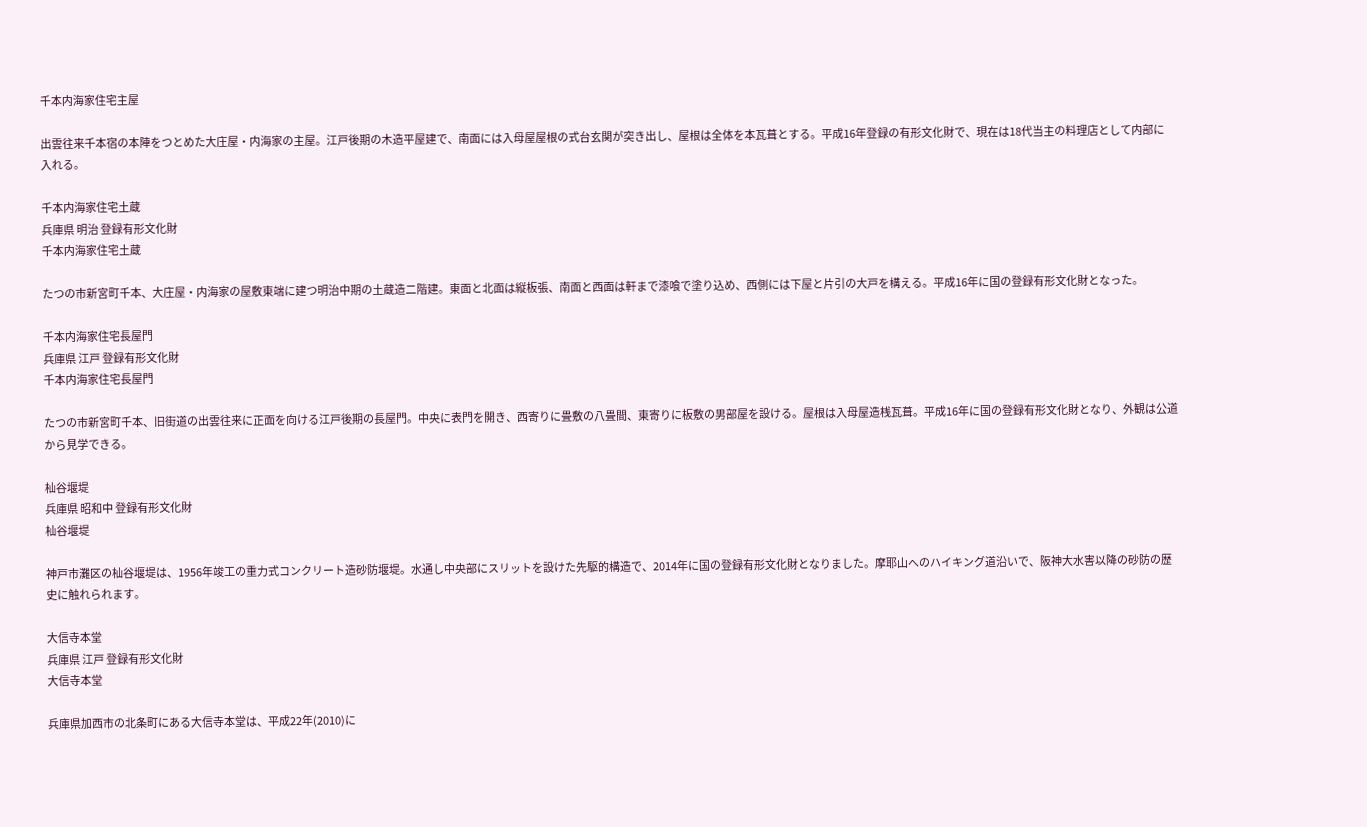千本内海家住宅主屋

出雲往来千本宿の本陣をつとめた大庄屋・内海家の主屋。江戸後期の木造平屋建で、南面には入母屋屋根の式台玄関が突き出し、屋根は全体を本瓦葺とする。平成16年登録の有形文化財で、現在は18代当主の料理店として内部に入れる。

千本内海家住宅土蔵
兵庫県 明治 登録有形文化財
千本内海家住宅土蔵

たつの市新宮町千本、大庄屋・内海家の屋敷東端に建つ明治中期の土蔵造二階建。東面と北面は縦板張、南面と西面は軒まで漆喰で塗り込め、西側には下屋と片引の大戸を構える。平成16年に国の登録有形文化財となった。

千本内海家住宅長屋門
兵庫県 江戸 登録有形文化財
千本内海家住宅長屋門

たつの市新宮町千本、旧街道の出雲往来に正面を向ける江戸後期の長屋門。中央に表門を開き、西寄りに畳敷の八畳間、東寄りに板敷の男部屋を設ける。屋根は入母屋造桟瓦葺。平成16年に国の登録有形文化財となり、外観は公道から見学できる。

杣谷堰堤
兵庫県 昭和中 登録有形文化財
杣谷堰堤

神戸市灘区の杣谷堰堤は、1956年竣工の重力式コンクリート造砂防堰堤。水通し中央部にスリットを設けた先駆的構造で、2014年に国の登録有形文化財となりました。摩耶山へのハイキング道沿いで、阪神大水害以降の砂防の歴史に触れられます。

大信寺本堂
兵庫県 江戸 登録有形文化財
大信寺本堂

兵庫県加西市の北条町にある大信寺本堂は、平成22年(2010)に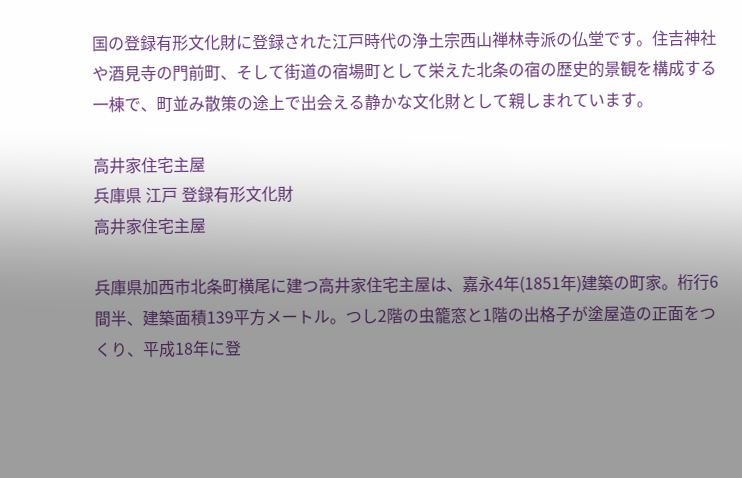国の登録有形文化財に登録された江戸時代の浄土宗西山禅林寺派の仏堂です。住吉神社や酒見寺の門前町、そして街道の宿場町として栄えた北条の宿の歴史的景観を構成する一棟で、町並み散策の途上で出会える静かな文化財として親しまれています。

高井家住宅主屋
兵庫県 江戸 登録有形文化財
高井家住宅主屋

兵庫県加西市北条町横尾に建つ高井家住宅主屋は、嘉永4年(1851年)建築の町家。桁行6間半、建築面積139平方メートル。つし2階の虫籠窓と1階の出格子が塗屋造の正面をつくり、平成18年に登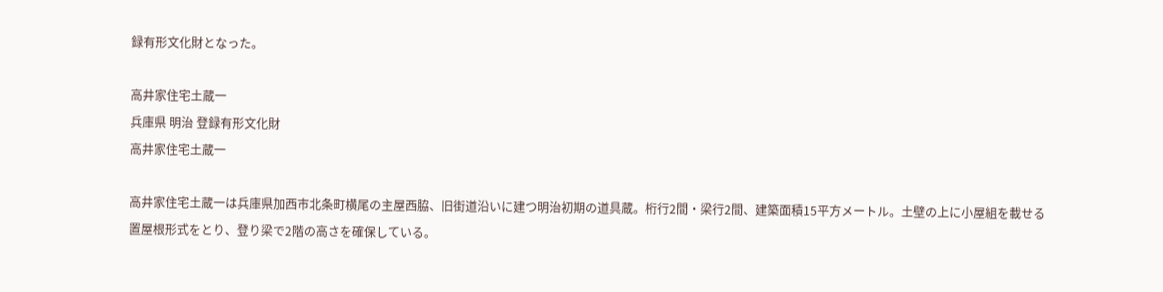録有形文化財となった。

高井家住宅土蔵一
兵庫県 明治 登録有形文化財
高井家住宅土蔵一

高井家住宅土蔵一は兵庫県加西市北条町横尾の主屋西脇、旧街道沿いに建つ明治初期の道具蔵。桁行2間・梁行2間、建築面積15平方メートル。土壁の上に小屋組を載せる置屋根形式をとり、登り梁で2階の高さを確保している。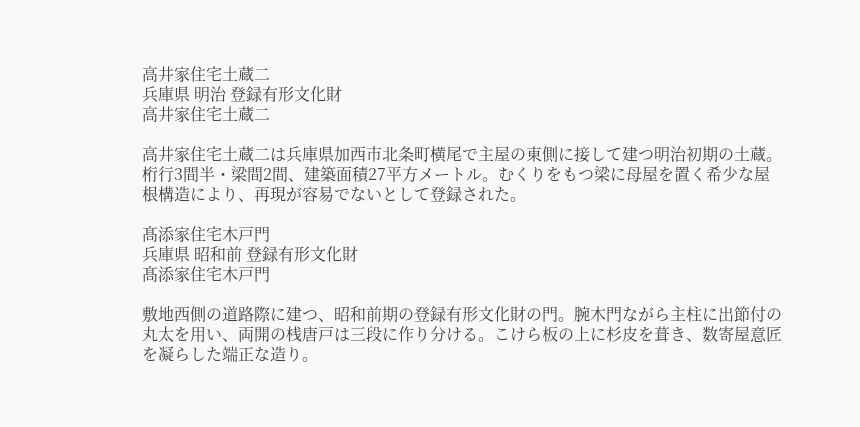高井家住宅土蔵二
兵庫県 明治 登録有形文化財
高井家住宅土蔵二

高井家住宅土蔵二は兵庫県加西市北条町横尾で主屋の東側に接して建つ明治初期の土蔵。桁行3間半・梁間2間、建築面積27平方メートル。むくりをもつ梁に母屋を置く希少な屋根構造により、再現が容易でないとして登録された。

髙添家住宅木戸門
兵庫県 昭和前 登録有形文化財
髙添家住宅木戸門

敷地西側の道路際に建つ、昭和前期の登録有形文化財の門。腕木門ながら主柱に出節付の丸太を用い、両開の桟唐戸は三段に作り分ける。こけら板の上に杉皮を葺き、数寄屋意匠を凝らした端正な造り。